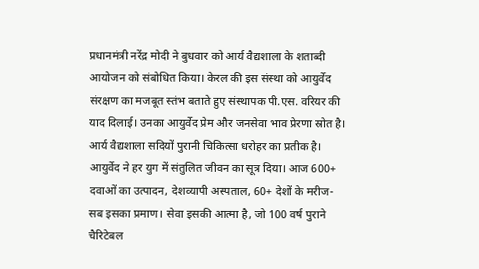प्रधानमंत्री नरेंद्र मोदी ने बुधवार को आर्य वैद्यशाला के शताब्दी आयोजन को संबोधित किया। केरल की इस संस्था को आयुर्वेद संरक्षण का मजबूत स्तंभ बताते हुए संस्थापक पी.एस. वरियर की याद दिलाई। उनका आयुर्वेद प्रेम और जनसेवा भाव प्रेरणा स्रोत है।
आर्य वैद्यशाला सदियों पुरानी चिकित्सा धरोहर का प्रतीक है। आयुर्वेद ने हर युग में संतुलित जीवन का सूत्र दिया। आज 600+ दवाओं का उत्पादन, देशव्यापी अस्पताल, 60+ देशों के मरीज- सब इसका प्रमाण। सेवा इसकी आत्मा है, जो 100 वर्ष पुराने चैरिटेबल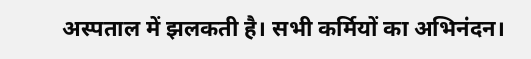अस्पताल में झलकती है। सभी कर्मियों का अभिनंदन।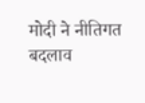मोदी ने नीतिगत बदलाव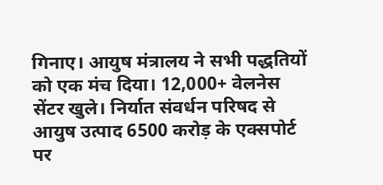गिनाए। आयुष मंत्रालय ने सभी पद्धतियों को एक मंच दिया। 12,000+ वेलनेस सेंटर खुले। निर्यात संवर्धन परिषद से आयुष उत्पाद 6500 करोड़ के एक्सपोर्ट पर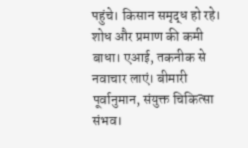पहुंचे। किसान समृद्ध हो रहे।
शोध और प्रमाण की कमी बाधा। एआई, तकनीक से नवाचार लाएं। बीमारी पूर्वानुमान, संयुक्त चिकित्सा संभव।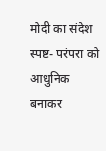मोदी का संदेश स्पष्ट- परंपरा को आधुनिक बनाकर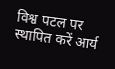विश्व पटल पर स्थापित करें आर्य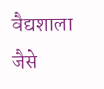वैद्यशाला जैसे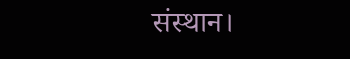संस्थान।